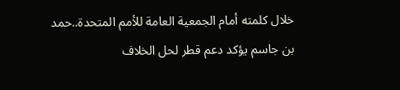خلال كلمته أمام الجمعية العامة للأمم المتحدة..حمد بن جاسم يؤكد دعم قطر لحل الخلاف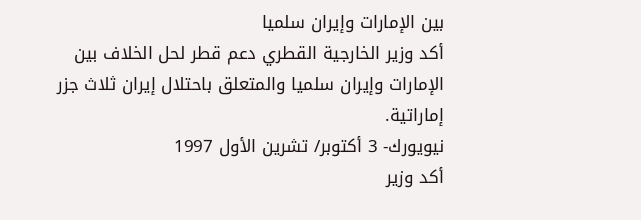بين الإمارات وإيران سلميا
أكد وزير الخارجية القطري دعم قطر لحل الخلاف بين الإمارات وإيران سلميا والمتعلق باحتلال إيران ثلاث جزر إماراتية.
نيويورك- 3 أكتوبر/ تشرين الأول 1997
أكد وزير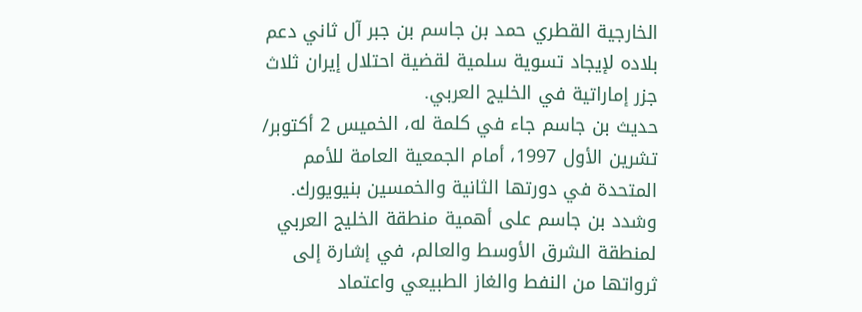الخارجية القطري حمد بن جاسم بن جبر آل ثاني دعم بلاده لإیجاد تسویة سلمية لقضية احتلال إيران ثلاث جزر إماراتية في الخليج العربي.
حديث بن جاسم جاء في كلمة له، الخميس 2 أكتوبر/ تشرين الأول 1997، أمام الجمعية العامة للأمم المتحدة في دورتها الثانية والخمسين بنيويورك.
وشدد بن جاسم على أهمية منطقة الخلیج العربي لمنطقة الشرق الأوسط والعالم، في إشارة إلى ثرواتها من النفط والغاز الطبيعي واعتماد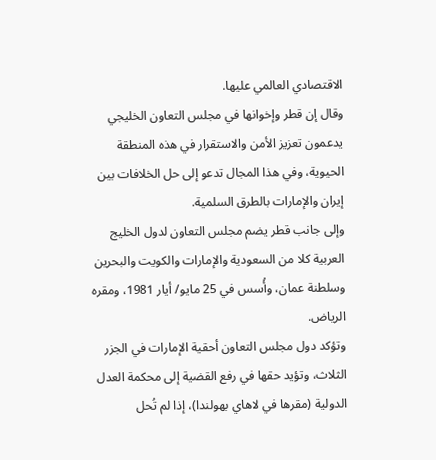الاقتصادي العالمي عليها.
وقال إن قطر وإخوانها في مجلس التعاون الخليجي يدعمون تعزیز الأمن والاستقرار في هذه المنطقة الحيوية، وفي هذا المجال تدعو إلی حل الخلافات بین إیران والإمارات بالطرق السلمية.
وإلى جانب قطر يضم مجلس التعاون لدول الخليج العربية كلا من السعودية والإمارات والكويت والبحرين وسلطنة عمان، وأُسس في 25 مايو/ أيار 1981، ومقره الرياض.
وتؤكد دول مجلس التعاون أحقية الإمارات في الجزر الثلاث، وتؤيد حقها في رفع القضية إلى محكمة العدل الدولية (مقرها في لاهاي بهولندا)، إذا لم تُحل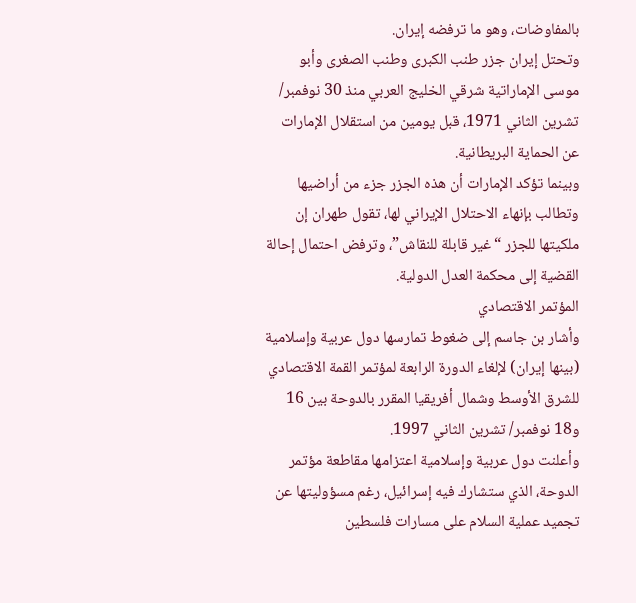بالمفاوضات، وهو ما ترفضه إيران.
وتحتل إيران جزر طنب الكبرى وطنب الصغرى وأبو موسى الإماراتية شرقي الخليج العربي منذ 30 نوفمبر/ تشرين الثاني 1971، قبل يومين من استقلال الإمارات عن الحماية البريطانية.
وبينما تؤكد الإمارات أن هذه الجزر جزء من أراضيها وتطالب بإنهاء الاحتلال الإيراني لها، تقول طهران إن ملكيتها للجزر “غير قابلة للنقاش”، وترفض احتمال إحالة القضية إلى محكمة العدل الدولية.
المؤتمر الاقتصادي
وأشار بن جاسم إلى ضغوط تمارسها دول عربية وإسلامية (بينها إيران) لإلغاء الدورة الرابعة لمؤتمر القمة الاقتصادي للشرق الأوسط وشمال أفريقيا المقرر بالدوحة بين 16 و18 نوفمبر/ تشرين الثاني 1997.
وأعلنت دول عربية وإسلامية اعتزامها مقاطعة مؤتمر الدوحة، الذي ستشارك فيه إسرائيل، رغم مسؤوليتها عن تجميد عملية السلام على مسارات فلسطين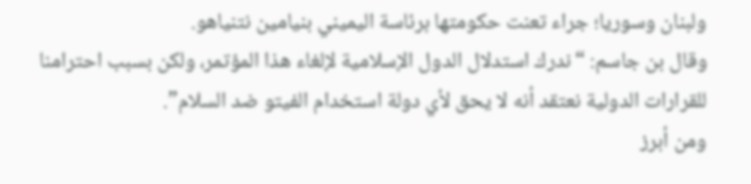ولبنان وسوريا؛ جراء تعنت حكومتها برئاسة اليميني بنيامين نتنياهو.
وقال بن جاسم: “ندرك استدلال الدول الإسلامية لإلغاء هذا المؤتمر، ولكن بسبب احترامنا للقرارات الدولیة نعتقد أنه لا یحق لأي دولة استخدام الفیتو ضد السلام”.
ومن أبرز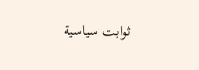ثوابت سياسية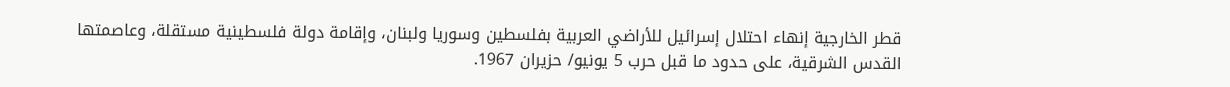قطر الخارجية إنهاء احتلال إسرائيل للأراضي العربية بفلسطين وسوريا ولبنان، وإقامة دولة فلسطينية مستقلة، وعاصمتها القدس الشرقية، على حدود ما قبل حرب 5 يونيو/ حزيران 1967.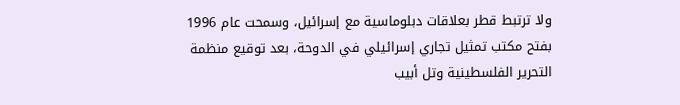ولا ترتبط قطر بعلاقات دبلوماسية مع إسرائيل، وسمحت عام 1996 بفتح مكتب تمثيل تجاري إسرائيلي في الدوحة، بعد توقيع منظمة التحرير الفلسطينية وتل أبيب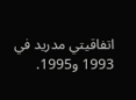اتفاقيتي مدريد في 1993 و1995.